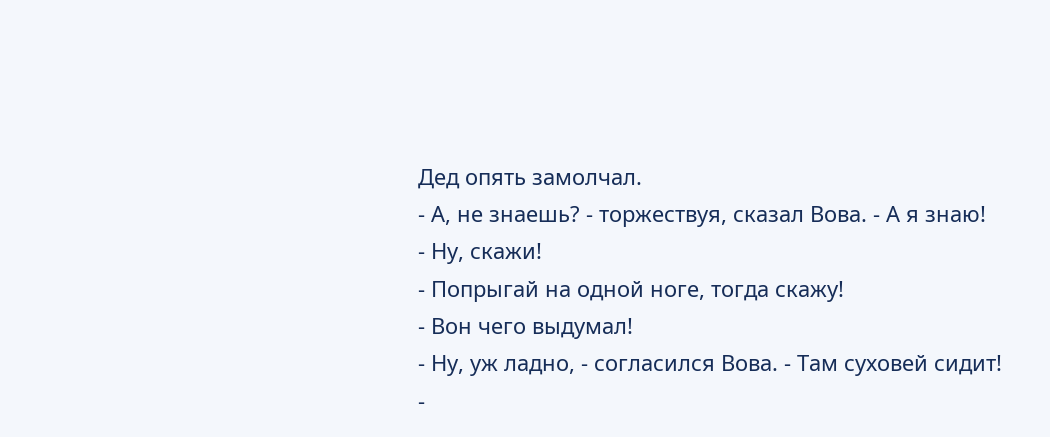Дед опять замолчал.
- А, не знаешь? - торжествуя, сказал Вова. - А я знаю!
- Ну, скажи!
- Попрыгай на одной ноге, тогда скажу!
- Вон чего выдумал!
- Ну, уж ладно, - согласился Вова. - Там суховей сидит!
-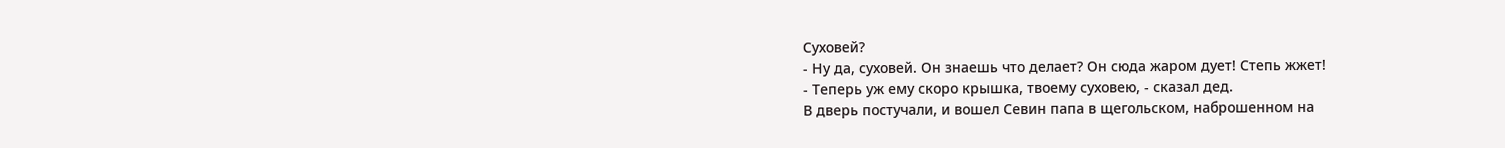Суховей?
- Ну да, суховей. Он знаешь что делает? Он сюда жаром дует! Степь жжет!
- Теперь уж ему скоро крышка, твоему суховею, - сказал дед.
В дверь постучали, и вошел Севин папа в щегольском, наброшенном на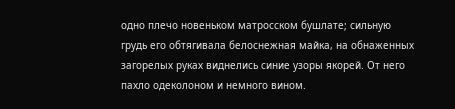одно плечо новеньком матросском бушлате; сильную грудь его обтягивала белоснежная майка, на обнаженных загорелых руках виднелись синие узоры якорей. От него пахло одеколоном и немного вином.